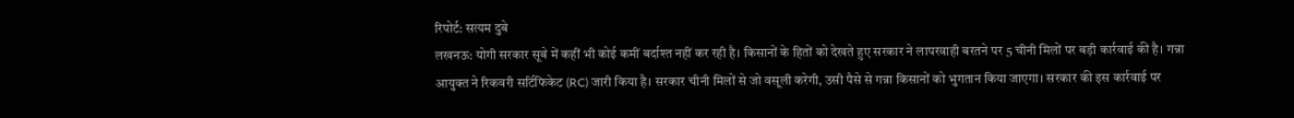रिपोर्ट: सत्यम दुबे
लखनऊ: योगी सरकार सूबे में कहीं भी कोई कमीं बर्दाश्त नहीं कर रही है। किसानों के हितों को देखते हुए सरकार ने लापरवाही बरतने पर 5 चीनी मिलों पर बड़ी कार्रवाई की है। गन्ना आयुक्त ने रिकवरी सर्टिफिकेट (RC) जारी किया है। सरकार चीनी मिलों से जो वसूली करेगी, उसी पैसे से गन्ना किसानों को भुगतान किया जाएगा। सरकार की इस कार्रवाई पर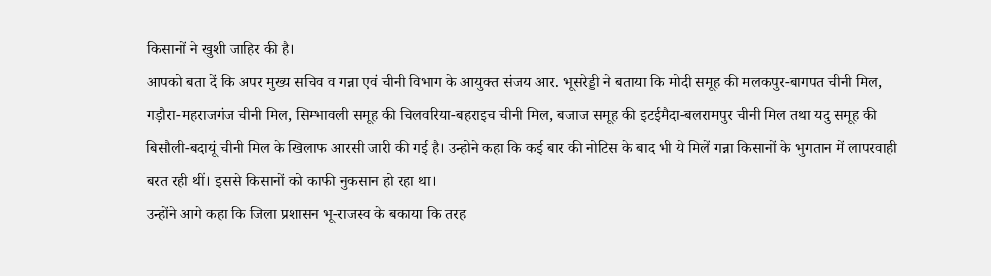किसानों ने खुशी जाहिर की है।
आपको बता दें कि अपर मुख्य सचिव व गन्ना एवं चीनी विभाग के आयुक्त संजय आर. भूसरेड्डी ने बताया कि मोदी समूह की मलकपुर-बागपत चीनी मिल, गड़ौरा-महराजगंज चीनी मिल, सिम्भावली समूह की चिलवरिया-बहराइच चीनी मिल, बजाज समूह की इटईमैदा-बलरामपुर चीनी मिल तथा यदु समूह की बिसौली-बदायूं चीनी मिल के खिलाफ आरसी जारी की गई है। उन्होने कहा कि कई बार की नोटिस के बाद भी ये मिलें गन्ना किसानों के भुगतान में लापरवाही बरत रही थीं। इससे किसानों को काफी नुकसान हो रहा था।
उन्होंने आगे कहा कि जिला प्रशासन भू-राजस्व के बकाया कि तरह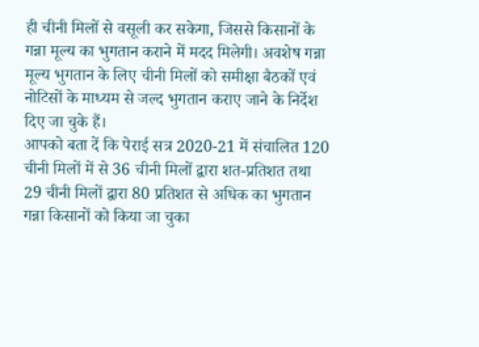ही चीनी मिलों से वसूली कर सकेगा, जिससे किसानों के गन्ना मूल्य का भुगतान कराने में मदद मिलेगी। अवशेष गन्ना मूल्य भुगतान के लिए चीनी मिलों को समीक्षा बैठकों एवं नोटिसों के माध्यम से जल्द भुगतान कराए जाने के निर्देश दिए जा चुके हैं।
आपको बता दें कि पेराई सत्र 2020-21 में संचालित 120 चीनी मिलों में से 36 चीनी मिलों द्वारा शत-प्रतिशत तथा 29 चीनी मिलों द्वारा 80 प्रतिशत से अधिक का भुगतान गन्ना किसानों को किया जा चुका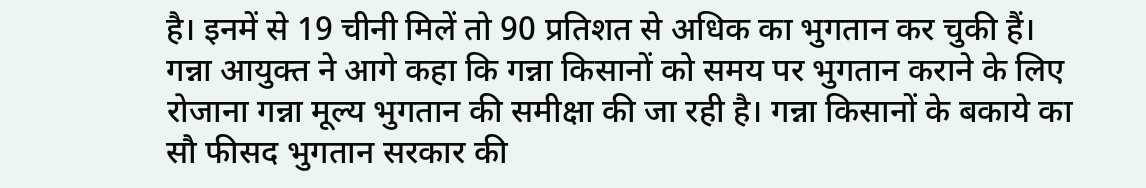है। इनमें से 19 चीनी मिलें तो 90 प्रतिशत से अधिक का भुगतान कर चुकी हैं।
गन्ना आयुक्त ने आगे कहा कि गन्ना किसानों को समय पर भुगतान कराने के लिए रोजाना गन्ना मूल्य भुगतान की समीक्षा की जा रही है। गन्ना किसानों के बकाये का सौ फीसद भुगतान सरकार की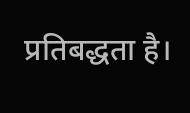प्रतिबद्धता है।